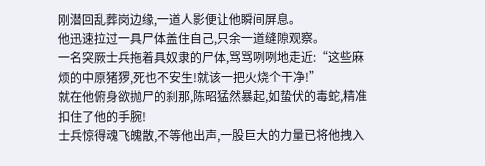刚潜回乱葬岗边缘,一道人影便让他瞬间屏息。
他迅速拉过一具尸体盖住自己,只余一道缝隙观察。
一名突厥士兵拖着具奴隶的尸体,骂骂咧咧地走近:“这些麻烦的中原猪猡,死也不安生!就该一把火烧个干净!”
就在他俯身欲抛尸的刹那,陈昭猛然暴起,如蛰伏的毒蛇,精准扣住了他的手腕!
士兵惊得魂飞魄散,不等他出声,一股巨大的力量已将他拽入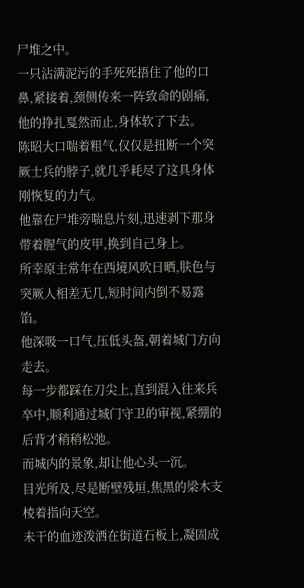尸堆之中。
一只沾满泥污的手死死捂住了他的口鼻,紧接着,颈侧传来一阵致命的剧痛,他的挣扎戛然而止,身体软了下去。
陈昭大口喘着粗气,仅仅是扭断一个突厥士兵的脖子,就几乎耗尽了这具身体刚恢复的力气。
他靠在尸堆旁喘息片刻,迅速剥下那身带着腥气的皮甲,换到自己身上。
所幸原主常年在西境风吹日晒,肤色与突厥人相差无几,短时间内倒不易露馅。
他深吸一口气,压低头盔,朝着城门方向走去。
每一步都踩在刀尖上,直到混入往来兵卒中,顺利通过城门守卫的审视,紧绷的后背才稍稍松弛。
而城内的景象,却让他心头一沉。
目光所及,尽是断壁残垣,焦黑的梁木支棱着指向天空。
未干的血迹泼洒在街道石板上,凝固成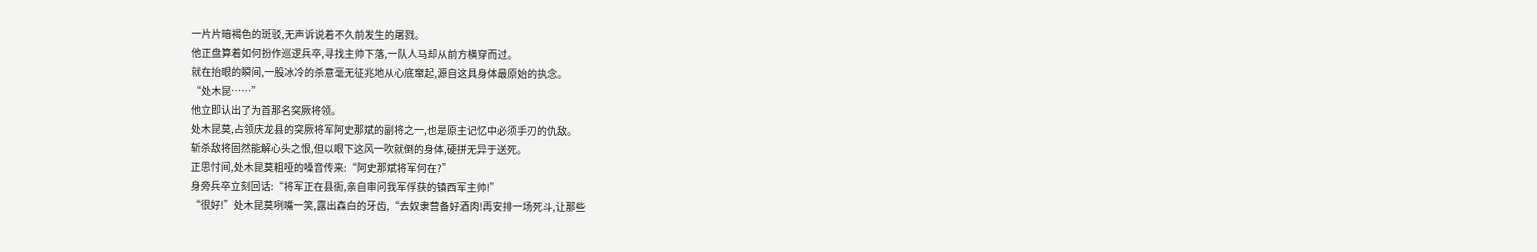一片片暗褐色的斑驳,无声诉说着不久前发生的屠戮。
他正盘算着如何扮作巡逻兵卒,寻找主帅下落,一队人马却从前方横穿而过。
就在抬眼的瞬间,一股冰冷的杀意毫无征兆地从心底窜起,源自这具身体最原始的执念。
“处木昆……”
他立即认出了为首那名突厥将领。
处木昆莫,占领庆龙县的突厥将军阿史那斌的副将之一,也是原主记忆中必须手刃的仇敌。
斩杀敌将固然能解心头之恨,但以眼下这风一吹就倒的身体,硬拼无异于送死。
正思忖间,处木昆莫粗哑的嗓音传来:“阿史那斌将军何在?”
身旁兵卒立刻回话:“将军正在县衙,亲自审问我军俘获的镇西军主帅!”
“很好!”处木昆莫咧嘴一笑,露出森白的牙齿,“去奴隶营备好酒肉!再安排一场死斗,让那些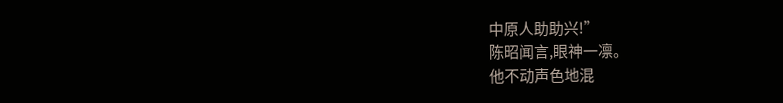中原人助助兴!”
陈昭闻言,眼神一凛。
他不动声色地混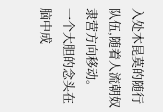入处木昆莫的随行队伍,随着人流朝奴隶营方向移动。
一个大胆的念头在脑中成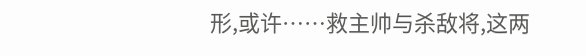形,或许……救主帅与杀敌将,这两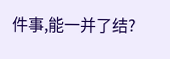件事,能一并了结?